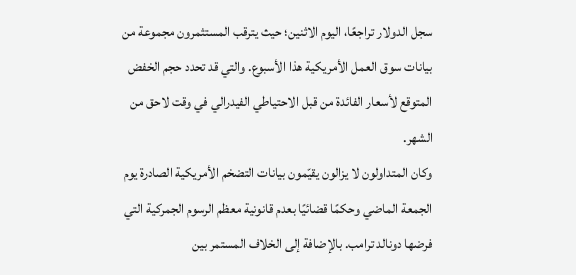سجل الدولار تراجعًا، اليوم الاثنين؛ حيث يترقب المستثمرون مجموعة من بيانات سوق العمل الأمريكية هذا الأسبوع. والتي قد تحدد حجم الخفض المتوقع لأسعار الفائدة من قبل الاحتياطي الفيدرالي في وقت لاحق من الشهر.
وكان المتداولون لا يزالون يقيّمون بيانات التضخم الأمريكية الصادرة يوم الجمعة الماضي وحكمًا قضائيًا بعدم قانونية معظم الرسوم الجمركية التي فرضها دونالد ترامب. بالإضافة إلى الخلاف المستمر بين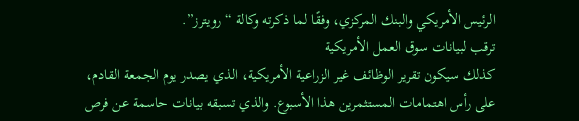الرئيس الأمريكي والبنك المركزي، وفقًا لما ذكرته وكالة “رويترز”.
ترقب لبيانات سوق العمل الأمريكية
كذلك سيكون تقرير الوظائف غير الزراعية الأمريكية، الذي يصدر يوم الجمعة القادم، على رأس اهتمامات المستثمرين هذا الأسبوع. والذي تسبقه بيانات حاسمة عن فرص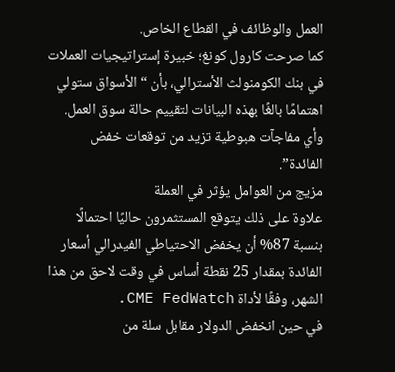العمل والوظائف في القطاع الخاص.
كما صرحت كارول كونغ؛ خبيرة إستراتيجيات العملات في بنك الكومنولث الأسترالي، بأن “الأسواق ستولي اهتمامًا بالغًا بهذه البيانات لتقييم حالة سوق العمل. وأي مفاجآت هبوطية تزيد من توقعات خفض الفائدة”.
مزيج من العوامل يؤثر في العملة
علاوة على ذلك يتوقع المستثمرون حاليًا احتمالًا بنسبة 87% أن يخفض الاحتياطي الفيدرالي أسعار الفائدة بمقدار 25 نقطة أساس في وقت لاحق من هذا الشهر، وفقًا لأداة CME FedWatch.
في حين انخفض الدولار مقابل سلة من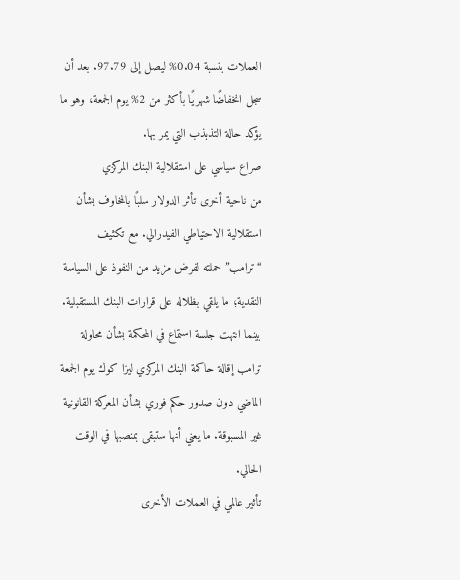العملات بنسبة 0.04% ليصل إلى 97.79. بعد أن سجل انخفاضًا شهريًا بأكثر من 2% يوم الجمعة، وهو ما يؤكد حالة التذبذب التي يمر بها.
صراع سياسي على استقلالية البنك المركزي
من ناحية أخرى تأثر الدولار سلبًا بالمخاوف بشأن استقلالية الاحتياطي الفيدرالي. مع تكثيف “ترامب” حملته لفرض مزيد من النفوذ على السياسة النقدية؛ ما يلقي بظلاله على قرارات البنك المستقبلية.
بينما انتهت جلسة استماع في المحكمة بشأن محاولة ترامب إقالة حاكمة البنك المركزي ليزا كوك يوم الجمعة الماضي دون صدور حكم فوري بشأن المعركة القانونية غير المسبوقة. ما يعني أنها ستبقى بمنصبها في الوقت الحالي.
تأثير عالمي في العملات الأخرى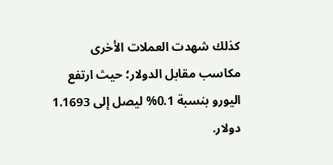كذلك شهدت العملات الأخرى مكاسب مقابل الدولار؛ حيث ارتفع اليورو بنسبة 0.1% ليصل إلى 1.1693 دولار.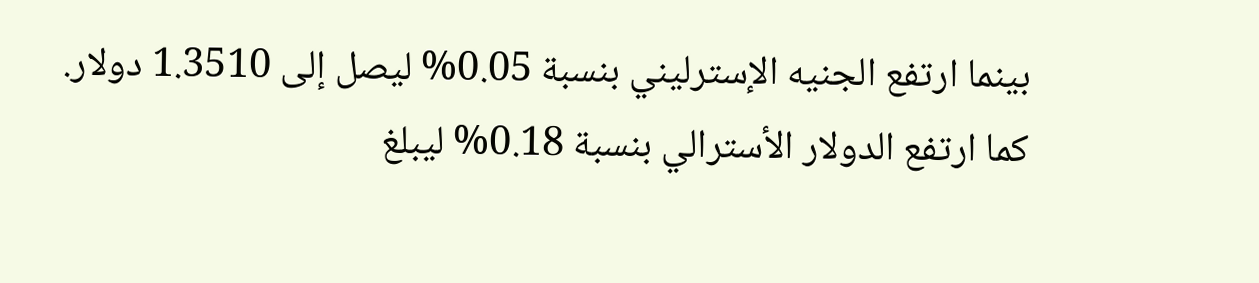بينما ارتفع الجنيه الإسترليني بنسبة 0.05% ليصل إلى 1.3510 دولار.
كما ارتفع الدولار الأسترالي بنسبة 0.18% ليبلغ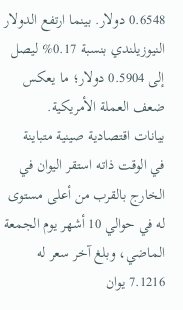0.6548 دولار. بينما ارتفع الدولار النيوزيلندي بنسبة 0.17% ليصل إلى 0.5904 دولار؛ ما يعكس ضعف العملة الأمريكية.
بيانات اقتصادية صينية متباينة
في الوقت ذاته استقر اليوان في الخارج بالقرب من أعلى مستوى له في حوالي 10 أشهر يوم الجمعة الماضي، وبلغ آخر سعر له 7.1216 يوان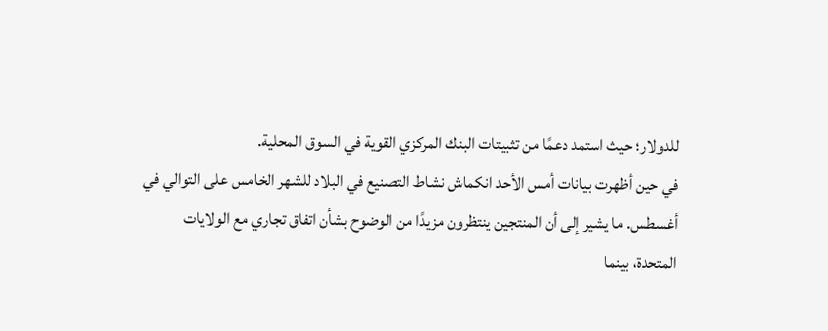للدولار؛ حيث استمد دعمًا من تثبيتات البنك المركزي القوية في السوق المحلية.
في حين أظهرت بيانات أمس الأحد انكماش نشاط التصنيع في البلاد للشهر الخامس على التوالي في أغسطس. ما يشير إلى أن المنتجين ينتظرون مزيدًا من الوضوح بشأن اتفاق تجاري مع الولايات المتحدة، بينما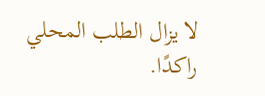لا يزال الطلب المحلي راكدًا.